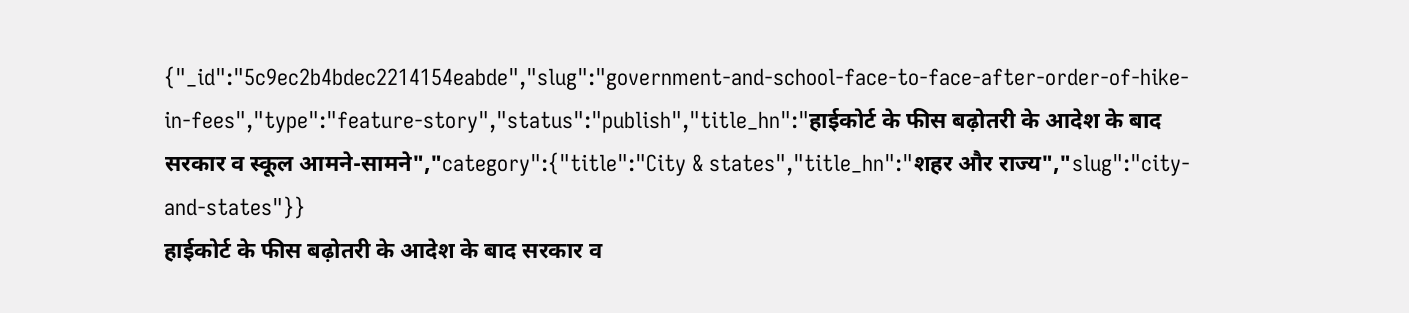{"_id":"5c9ec2b4bdec2214154eabde","slug":"government-and-school-face-to-face-after-order-of-hike-in-fees","type":"feature-story","status":"publish","title_hn":"हाईकोर्ट के फीस बढ़ोतरी के आदेश के बाद सरकार व स्कूल आमने-सामने","category":{"title":"City & states","title_hn":"शहर और राज्य","slug":"city-and-states"}}
हाईकोर्ट के फीस बढ़ोतरी के आदेश के बाद सरकार व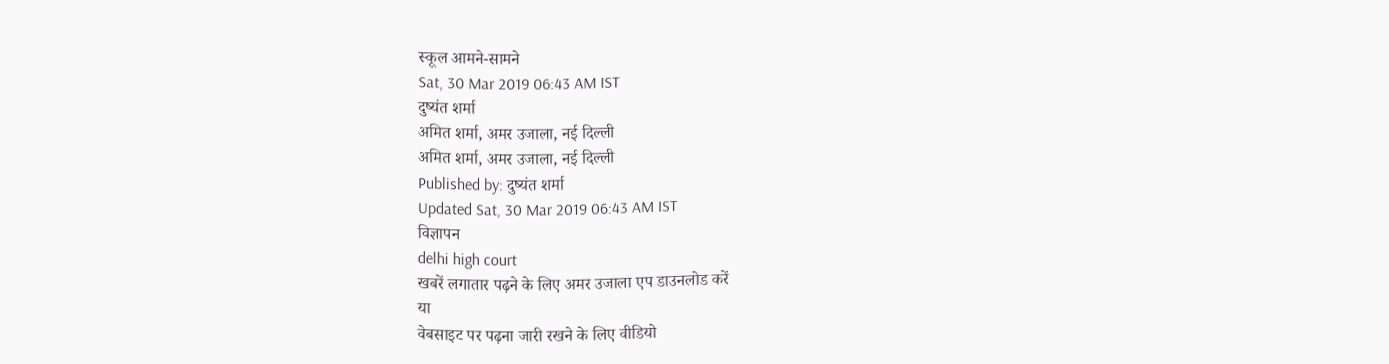स्कूल आमने-सामने
Sat, 30 Mar 2019 06:43 AM IST
दुष्यंत शर्मा
अमित शर्मा, अमर उजाला, नई दिल्ली
अमित शर्मा, अमर उजाला, नई दिल्ली
Published by: दुष्यंत शर्मा
Updated Sat, 30 Mar 2019 06:43 AM IST
विज्ञापन
delhi high court
खबरें लगातार पढ़ने के लिए अमर उजाला एप डाउनलोड करें
या
वेबसाइट पर पढ़ना जारी रखने के लिए वीडियो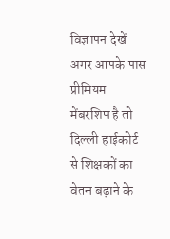विज्ञापन देखें
अगर आपके पास प्रीमियम मेंबरशिप है तो
दिल्ली हाईकोर्ट से शिक्षकों का वेतन बढ़ाने के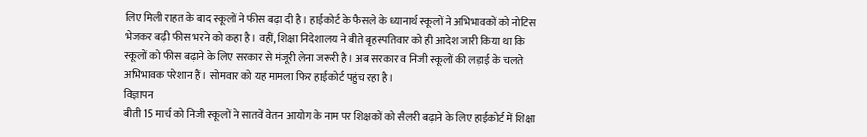लिए मिली राहत के बाद स्कूलों ने फीस बढ़ा दी है। हाईकोर्ट के फैसले के ध्यानार्थ स्कूलों ने अभिभावकों को नोटिस भेजकर बढ़ी फीस भरने को कहा है। वहीं, शिक्षा निदेशालय ने बीते बृहस्पतिवार को ही आदेश जारी किया था कि स्कूलों को फीस बढ़ाने के लिए सरकार से मंजूरी लेना जरूरी है। अब सरकार व निजी स्कूलों की लड़ाई के चलते अभिभावक परेशान हैं। सोमवार को यह मामला फिर हाईकोर्ट पहुंच रहा है।
विज्ञापन
बीती 15 मार्च को निजी स्कूलों ने सातवें वेतन आयोग के नाम पर शिक्षकों को सैलरी बढ़ाने के लिए हाईकोर्ट में शिक्षा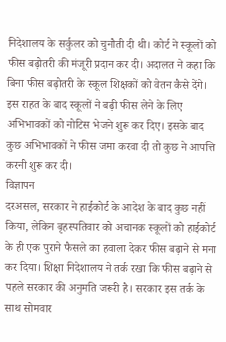निदेशालय के सर्कुलर को चुनौती दी थी। कोर्ट ने स्कूलों को फीस बढ़ोतरी की मंजूरी प्रदान कर दी। अदालत ने कहा कि बिना फीस बढ़ोतरी के स्कूल शिक्षकों को वेतन कैसे देंगे। इस राहत के बाद स्कूलों ने बढ़ी फीस लेने के लिए अभिभावकों को नोटिस भेजने शुरू कर दिए। इसके बाद कुछ अभिभावकों ने फीस जमा करवा दी तो कुछ ने आपत्ति करनी शुरू कर दी।
विज्ञापन
दरअसल, सरकार ने हाईकोर्ट के आदेश के बाद कुछ नहीं किया, लेकिन बृहस्पतिवार को अचानक स्कूलों को हाईकोर्ट के ही एक पुराने फैसले का हवाला देकर फीस बढ़ाने से मना कर दिया। शिक्षा निदेशालय ने तर्क रखा कि फीस बढ़ाने से पहले सरकार की अनुमति जरूरी है। सरकार इस तर्क के साथ सोमवार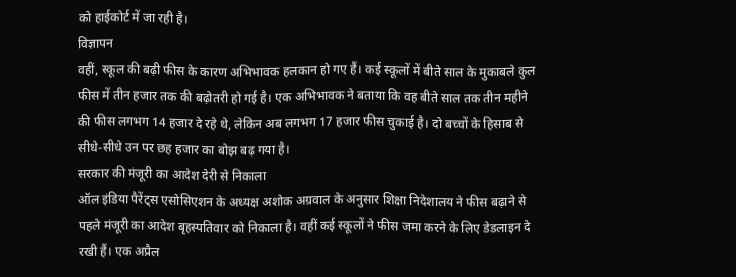को हाईकोर्ट में जा रही है।
विज्ञापन
वहीं, स्कूल की बढ़ी फीस के कारण अभिभावक हलकान हो गए हैं। कई स्कूलों में बीते साल के मुकाबले कुल फीस में तीन हजार तक की बढ़ोतरी हो गई है। एक अभिभावक ने बताया कि वह बीते साल तक तीन महीने की फीस लगभग 14 हजार दे रहे थे, लेकिन अब लगभग 17 हजार फीस चुकाई है। दो बच्चों के हिसाब से सीधे-सीधे उन पर छह हजार का बोझ बढ़ गया है।
सरकार की मंजूरी का आदेश देरी से निकाला
ऑल इंडिया पैरेंट्स एसोसिएशन के अध्यक्ष अशोक अग्रवाल के अनुसार शिक्षा निदेशालय ने फीस बढ़ाने से पहले मंजूरी का आदेश बृहस्पतिवार को निकाला है। वहीं कई स्कूलों ने फीस जमा करने के लिए डेडलाइन दे रखी हैं। एक अप्रैल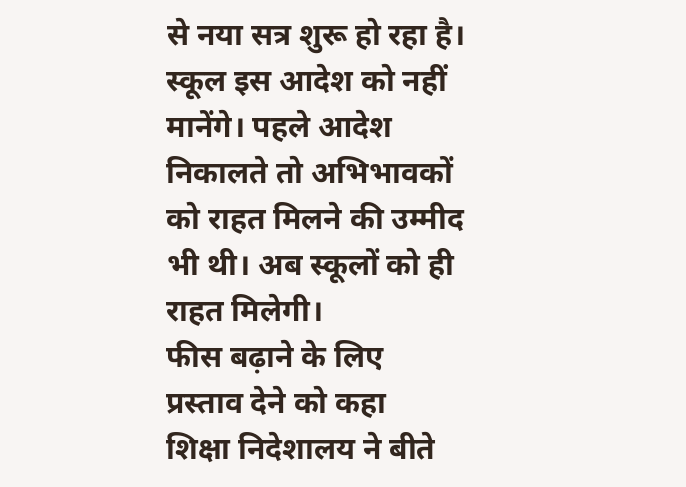से नया सत्र शुरू हो रहा है। स्कूल इस आदेश को नहीं मानेंगे। पहले आदेश निकालते तो अभिभावकों को राहत मिलने की उम्मीद भी थी। अब स्कूलों को ही राहत मिलेगी।
फीस बढ़ाने के लिए प्रस्ताव देने को कहा
शिक्षा निदेशालय ने बीते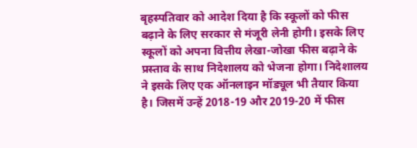बृहस्पतिवार को आदेश दिया है कि स्कूलों को फीस बढ़ाने के लिए सरकार से मंजूरी लेनी होगी। इसके लिए स्कूलों को अपना वित्तीय लेखा-जोखा फीस बढ़ाने के प्रस्ताव के साथ निदेशालय को भेजना होगा। निदेशालय ने इसके लिए एक ऑनलाइन मॉड्यूल भी तैयार किया है। जिसमें उन्हें 2018-19 और 2019-20 में फीस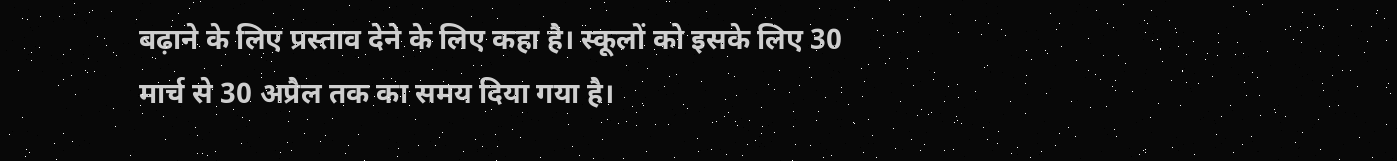बढ़ाने के लिए प्रस्ताव देने के लिए कहा है। स्कूलों को इसके लिए 30 मार्च से 30 अप्रैल तक का समय दिया गया है।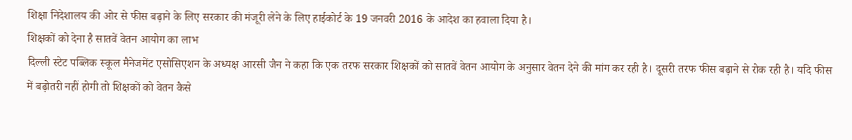शिक्षा निदेशालय की ओर से फीस बढ़ाने के लिए सरकार की मंजूरी लेने के लिए हाईकोर्ट के 19 जनवरी 2016 के आदेश का हवाला दिया है।
शिक्षकों को देना है सातवें वेतन आयोग का लाभ
दिल्ली स्टेट पब्लिक स्कूल मैनेजमेंट एसोसिएशन के अध्यक्ष आरसी जैन ने कहा कि एक तरफ सरकार शिक्षकों को सातवें वेतन आयोग के अनुसार वेतन देने की मांग कर रही है। दूसरी तरफ फीस बढ़ाने से रोक रही है। यदि फीस में बढ़ोतरी नहीं होगी तो शिक्षकों को वेतन कैसे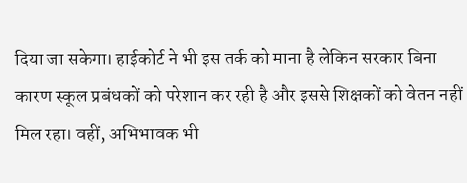दिया जा सकेगा। हाईकोर्ट ने भी इस तर्क को माना है लेकिन सरकार बिना कारण स्कूल प्रबंधकों को परेशान कर रही है और इससे शिक्षकों को वेतन नहीं मिल रहा। वहीं, अभिभावक भी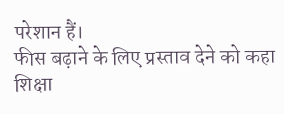परेशान हैं।
फीस बढ़ाने के लिए प्रस्ताव देने को कहा
शिक्षा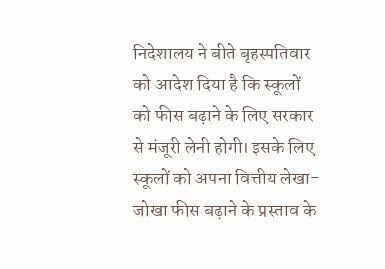निदेशालय ने बीते बृहस्पतिवार को आदेश दिया है कि स्कूलों को फीस बढ़ाने के लिए सरकार से मंजूरी लेनी होगी। इसके लिए स्कूलों को अपना वित्तीय लेखा-जोखा फीस बढ़ाने के प्रस्ताव के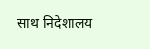साथ निदेशालय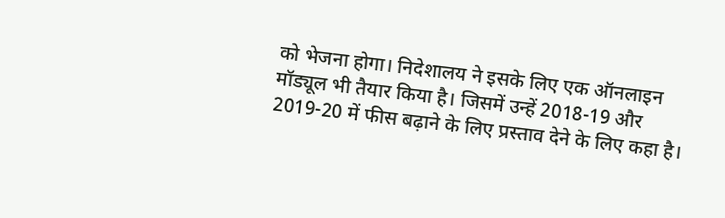को भेजना होगा। निदेशालय ने इसके लिए एक ऑनलाइन मॉड्यूल भी तैयार किया है। जिसमें उन्हें 2018-19 और 2019-20 में फीस बढ़ाने के लिए प्रस्ताव देने के लिए कहा है।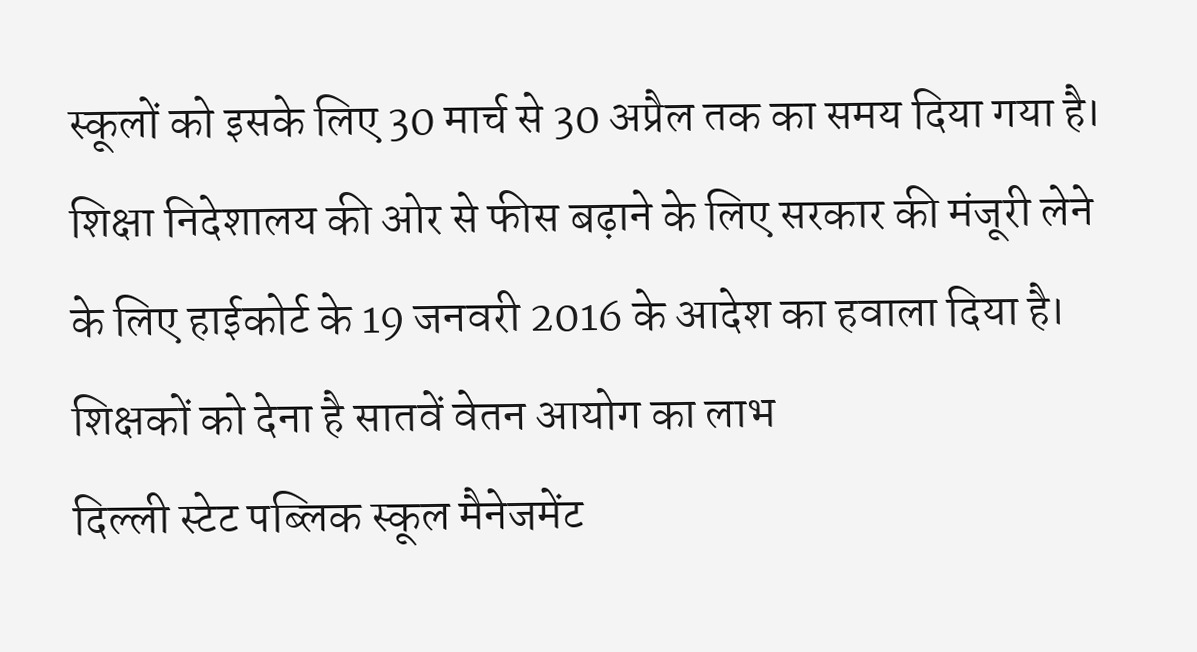स्कूलों को इसके लिए 30 मार्च से 30 अप्रैल तक का समय दिया गया है। शिक्षा निदेशालय की ओर से फीस बढ़ाने के लिए सरकार की मंजूरी लेने के लिए हाईकोर्ट के 19 जनवरी 2016 के आदेश का हवाला दिया है।
शिक्षकों को देना है सातवें वेतन आयोग का लाभ
दिल्ली स्टेट पब्लिक स्कूल मैनेजमेंट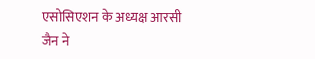एसोसिएशन के अध्यक्ष आरसी जैन ने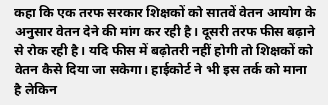कहा कि एक तरफ सरकार शिक्षकों को सातवें वेतन आयोग के अनुसार वेतन देने की मांग कर रही है। दूसरी तरफ फीस बढ़ाने से रोक रही है। यदि फीस में बढ़ोतरी नहीं होगी तो शिक्षकों को वेतन कैसे दिया जा सकेगा। हाईकोर्ट ने भी इस तर्क को माना है लेकिन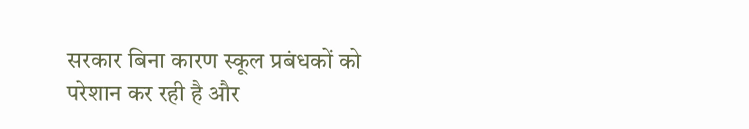सरकार बिना कारण स्कूल प्रबंधकों को परेशान कर रही है और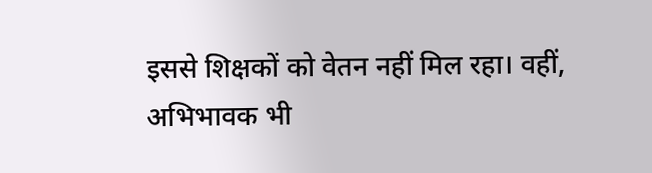इससे शिक्षकों को वेतन नहीं मिल रहा। वहीं, अभिभावक भी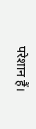परेशान हैं।